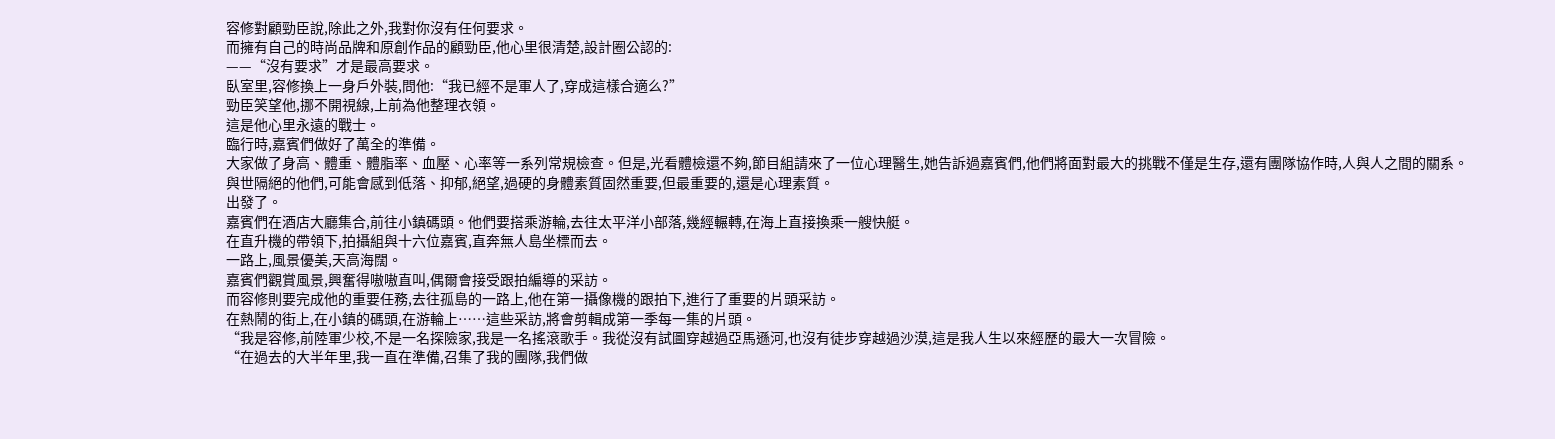容修對顧勁臣說,除此之外,我對你沒有任何要求。
而擁有自己的時尚品牌和原創作品的顧勁臣,他心里很清楚,設計圈公認的:
——“沒有要求”才是最高要求。
臥室里,容修換上一身戶外裝,問他:“我已經不是軍人了,穿成這樣合適么?”
勁臣笑望他,挪不開視線,上前為他整理衣領。
這是他心里永遠的戰士。
臨行時,嘉賓們做好了萬全的準備。
大家做了身高、體重、體脂率、血壓、心率等一系列常規檢查。但是,光看體檢還不夠,節目組請來了一位心理醫生,她告訴過嘉賓們,他們將面對最大的挑戰不僅是生存,還有團隊協作時,人與人之間的關系。
與世隔絕的他們,可能會感到低落、抑郁,絕望,過硬的身體素質固然重要,但最重要的,還是心理素質。
出發了。
嘉賓們在酒店大廳集合,前往小鎮碼頭。他們要搭乘游輪,去往太平洋小部落,幾經輾轉,在海上直接換乘一艘快艇。
在直升機的帶領下,拍攝組與十六位嘉賓,直奔無人島坐標而去。
一路上,風景優美,天高海闊。
嘉賓們觀賞風景,興奮得嗷嗷直叫,偶爾會接受跟拍編導的采訪。
而容修則要完成他的重要任務,去往孤島的一路上,他在第一攝像機的跟拍下,進行了重要的片頭采訪。
在熱鬧的街上,在小鎮的碼頭,在游輪上……這些采訪,將會剪輯成第一季每一集的片頭。
“我是容修,前陸軍少校,不是一名探險家,我是一名搖滾歌手。我從沒有試圖穿越過亞馬遜河,也沒有徒步穿越過沙漠,這是我人生以來經歷的最大一次冒險。
“在過去的大半年里,我一直在準備,召集了我的團隊,我們做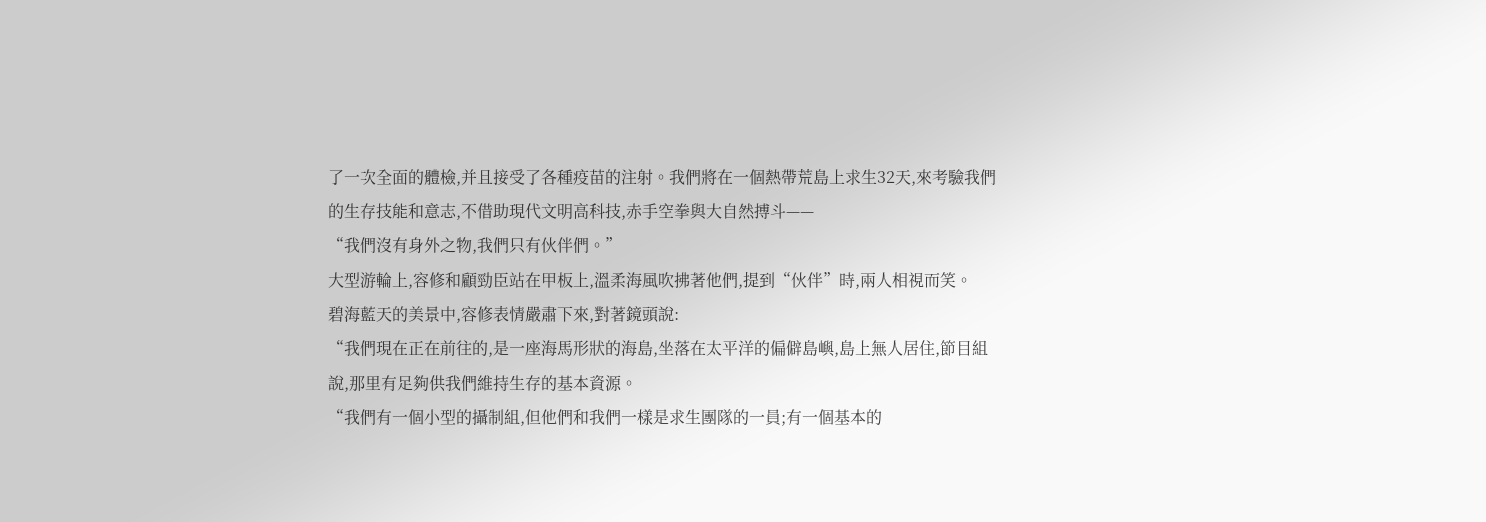了一次全面的體檢,并且接受了各種疫苗的注射。我們將在一個熱帶荒島上求生32天,來考驗我們的生存技能和意志,不借助現代文明高科技,赤手空拳與大自然搏斗——
“我們沒有身外之物,我們只有伙伴們。”
大型游輪上,容修和顧勁臣站在甲板上,溫柔海風吹拂著他們,提到“伙伴”時,兩人相視而笑。
碧海藍天的美景中,容修表情嚴肅下來,對著鏡頭說:
“我們現在正在前往的,是一座海馬形狀的海島,坐落在太平洋的偏僻島嶼,島上無人居住,節目組說,那里有足夠供我們維持生存的基本資源。
“我們有一個小型的攝制組,但他們和我們一樣是求生團隊的一員;有一個基本的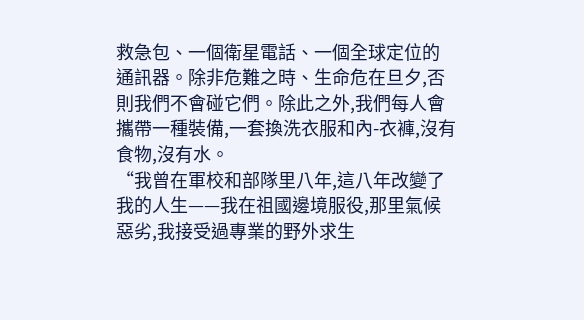救急包、一個衛星電話、一個全球定位的通訊器。除非危難之時、生命危在旦夕,否則我們不會碰它們。除此之外,我們每人會攜帶一種裝備,一套換洗衣服和內-衣褲,沒有食物,沒有水。
“我曾在軍校和部隊里八年,這八年改變了我的人生——我在祖國邊境服役,那里氣候惡劣,我接受過專業的野外求生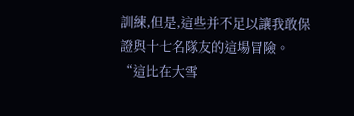訓練,但是,這些并不足以讓我敢保證與十七名隊友的這場冒險。
“這比在大雪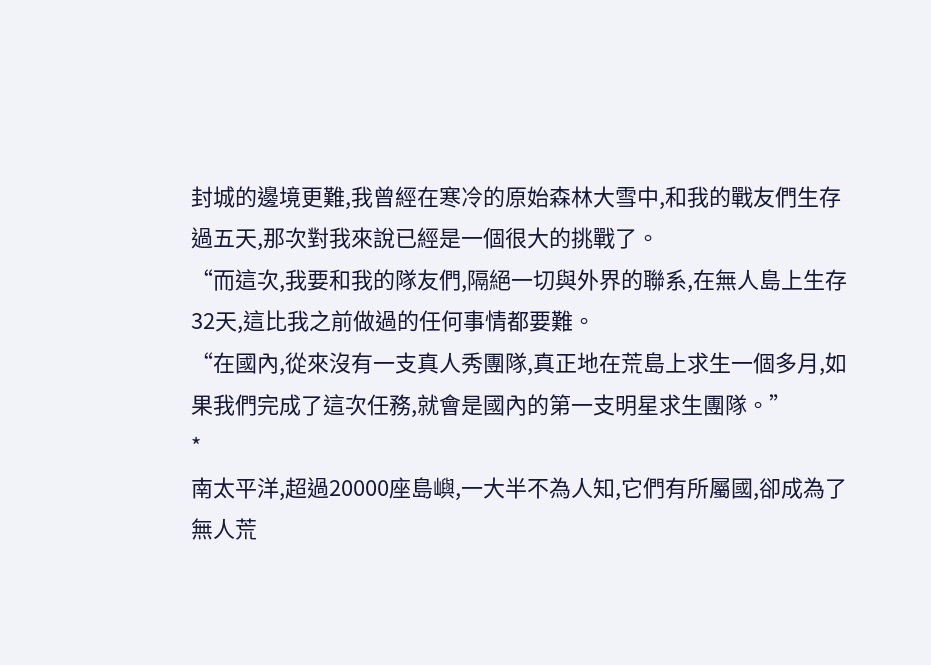封城的邊境更難,我曾經在寒冷的原始森林大雪中,和我的戰友們生存過五天,那次對我來說已經是一個很大的挑戰了。
“而這次,我要和我的隊友們,隔絕一切與外界的聯系,在無人島上生存32天,這比我之前做過的任何事情都要難。
“在國內,從來沒有一支真人秀團隊,真正地在荒島上求生一個多月,如果我們完成了這次任務,就會是國內的第一支明星求生團隊。”
*
南太平洋,超過20000座島嶼,一大半不為人知,它們有所屬國,卻成為了無人荒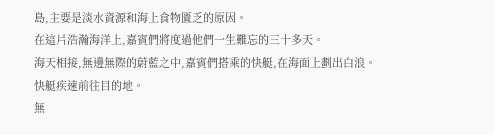島,主要是淡水資源和海上食物匱乏的原因。
在這片浩瀚海洋上,嘉賓們將度過他們一生難忘的三十多天。
海天相接,無邊無際的蔚藍之中,嘉賓們搭乘的快艇,在海面上劃出白浪。
快艇疾速前往目的地。
無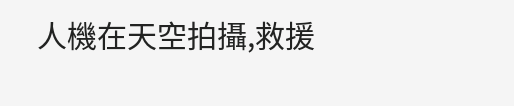人機在天空拍攝,救援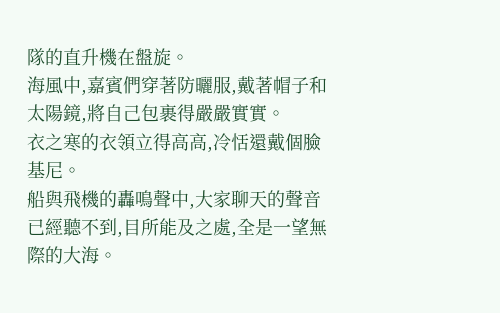隊的直升機在盤旋。
海風中,嘉賓們穿著防曬服,戴著帽子和太陽鏡,將自己包裹得嚴嚴實實。
衣之寒的衣領立得高高,冷恬還戴個臉基尼。
船與飛機的轟鳴聲中,大家聊天的聲音已經聽不到,目所能及之處,全是一望無際的大海。